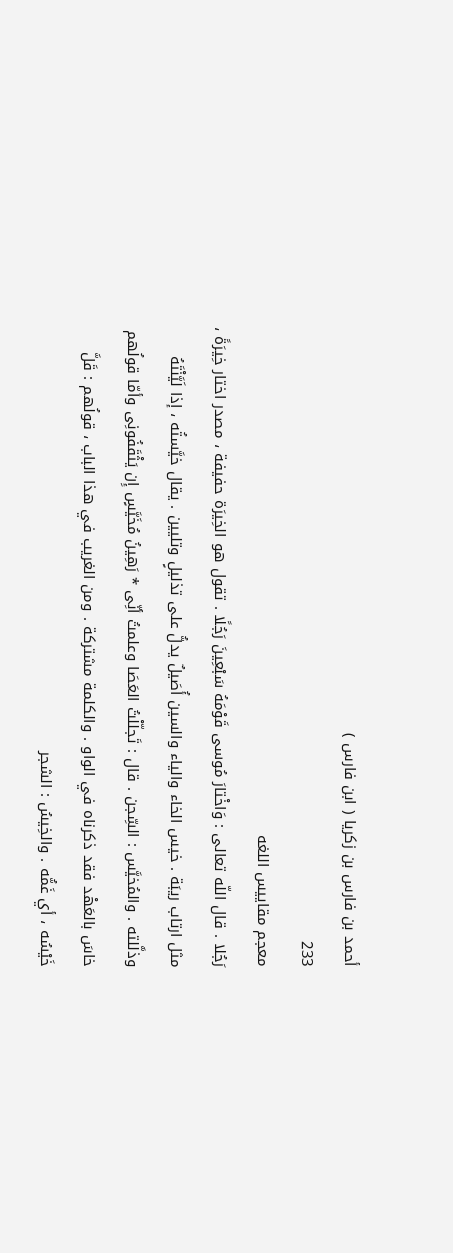أحمد بن فارس بن زكريا ( ابن فارس )
233
معجم مقاييس اللغه
رَجُلا . قال اللّه تعالى : وَاخْتارَ مُوسى قَوْمَهُ سَبْعِينَ رَجُلًا . تقول هو الخِيرَة حفيفة ، مصدر اختار خِيرَةً ، مثل ارتاب ريبَة . خيس الخاء والياء والسين أُصَيلٌ يدلُّ على تذليلٍ وتليين . يقال خيَّستُه ، إذا لَيَّنْتَهُ وذلَّلته . والمُخيَّس : السِّجن . قال : تَجلّلْتُ العَصَا وعلمتُ أنِّى * رَهِينُ مُخَيَّسٍ إِن يَثْقَفُونِى وأمّا قولُهم خاسَ بالعَهْد فقد ذكرناه في الواو . والكلمة مشتركة . ومن الغريب في هذا الباب ، قولُهم : قَلَّ خَيْسُه ، أي غَمُّه . والخِيسُ : الشجر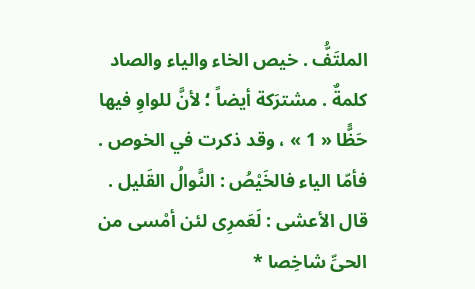الملتَفُّ . خيص الخاء والياء والصاد كلمةٌ . مشترَكة أيضاً ؛ لأنَّ للواوِ فيها حَظًّا « 1 » ، وقد ذكرت في الخوص . فأمّا الياء فالخَيْصُ : النَّوالُ القَليل . قال الأعشى : لَعَمرِى لئن أمْسى من الحىِّ شاخِصا *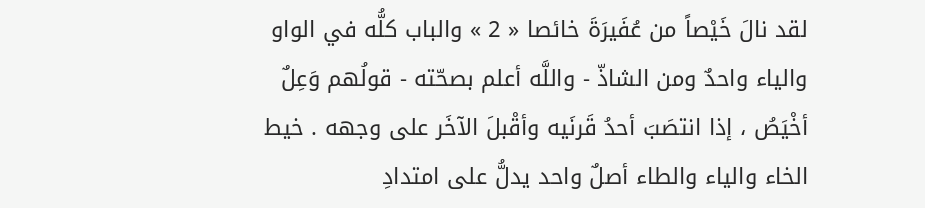لقد نالَ خَيْصاً من عُفَيرَةَ خائصا « 2 » والباب كلُّه في الواو والياء واحدٌ ومن الشاذّ - واللَّه أعلم بصحّته - قولُهم وَعِلٌ أخْيَصُ ، إذا انتصَبَ أحدُ قَرنَيه وأقْبلَ الآخَر على وجهه . خيط الخاء والياء والطاء أصلٌ واحد يدلُّ على امتدادِ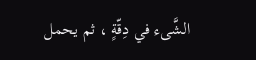الشَّىء في دِقّةٍ ، ثم يحمل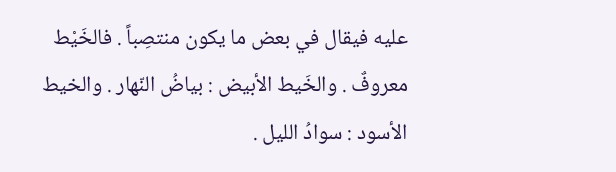عليه فيقال في بعض ما يكون منتصِباً . فالخَيْط معروفٌ . والخَيط الأبيض : بياضُ النّهار . والخيط الأسود : سوادُ الليل .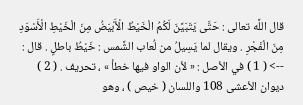قال اللَّه تعالى : حَتَّى يَتَبَيَّنَ لَكُمُ الْخَيْطُ الْأَبْيَضُ مِنَ الْخَيْطِ الْأَسْوَدِ مِنَ الْفَجْرِ . ويقال لما يَسِيلُ من لُعاب الشَّمس : خَيْطُ باطلٍ . قال :
--> ( 1 ) في الأصل : « لأن الواو فيها خطأ » ، تحريف . ( 2 ) ديوان الأعشى 108 واللسان ( خيص ) ، وهو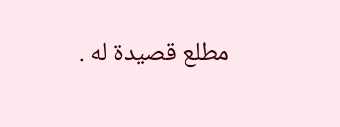مطلع قصيدة له .